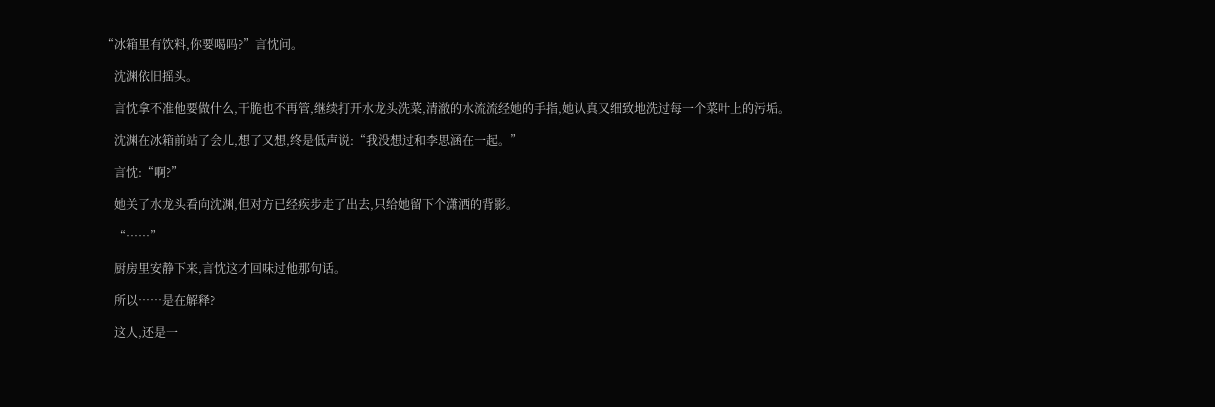“冰箱里有饮料,你要喝吗?”言忱问。

    沈渊依旧摇头。

    言忱拿不准他要做什么,干脆也不再管,继续打开水龙头洗菜,清澈的水流流经她的手指,她认真又细致地洗过每一个菜叶上的污垢。

    沈渊在冰箱前站了会儿,想了又想,终是低声说:“我没想过和李思涵在一起。”

    言忱:“啊?”

    她关了水龙头看向沈渊,但对方已经疾步走了出去,只给她留下个潇洒的背影。

    “……”

    厨房里安静下来,言忱这才回味过他那句话。

    所以……是在解释?

    这人,还是一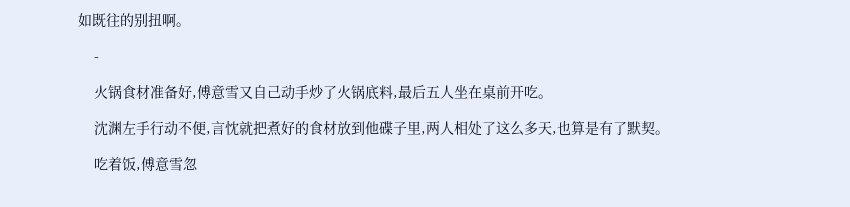如既往的别扭啊。

    -

    火锅食材准备好,傅意雪又自己动手炒了火锅底料,最后五人坐在桌前开吃。

    沈渊左手行动不便,言忱就把煮好的食材放到他碟子里,两人相处了这么多天,也算是有了默契。

    吃着饭,傅意雪忽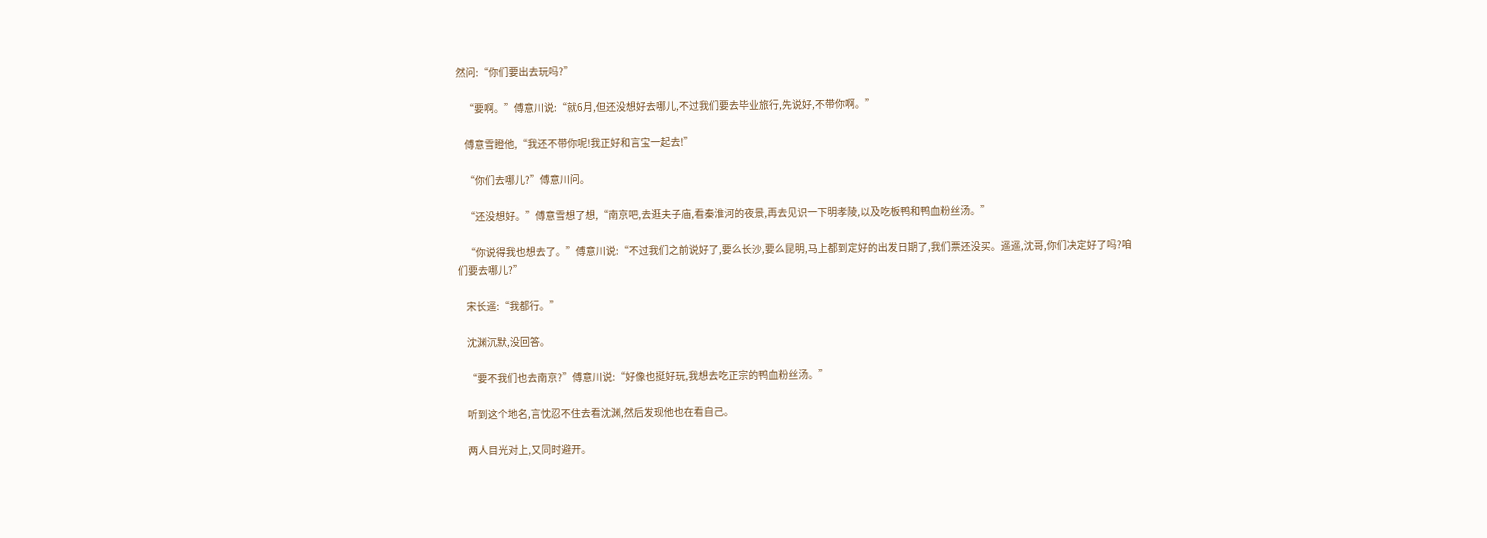然问:“你们要出去玩吗?”

    “要啊。”傅意川说:“就6月,但还没想好去哪儿,不过我们要去毕业旅行,先说好,不带你啊。”

    傅意雪瞪他,“我还不带你呢!我正好和言宝一起去!”

    “你们去哪儿?”傅意川问。

    “还没想好。”傅意雪想了想,“南京吧,去逛夫子庙,看秦淮河的夜景,再去见识一下明孝陵,以及吃板鸭和鸭血粉丝汤。”

    “你说得我也想去了。”傅意川说:“不过我们之前说好了,要么长沙,要么昆明,马上都到定好的出发日期了,我们票还没买。遥遥,沈哥,你们决定好了吗?咱们要去哪儿?”

    宋长遥:“我都行。”

    沈渊沉默,没回答。

    “要不我们也去南京?”傅意川说:“好像也挺好玩,我想去吃正宗的鸭血粉丝汤。”

    听到这个地名,言忱忍不住去看沈渊,然后发现他也在看自己。

    两人目光对上,又同时避开。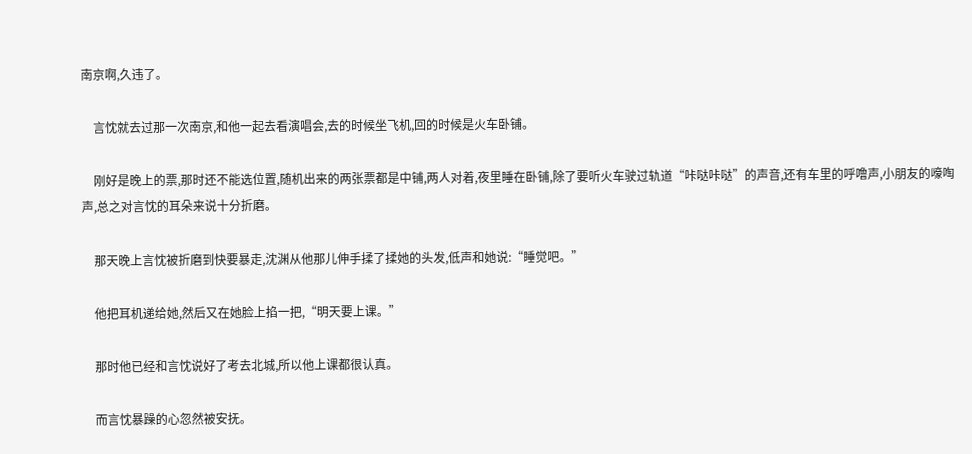南京啊,久违了。

    言忱就去过那一次南京,和他一起去看演唱会,去的时候坐飞机,回的时候是火车卧铺。

    刚好是晚上的票,那时还不能选位置,随机出来的两张票都是中铺,两人对着,夜里睡在卧铺,除了要听火车驶过轨道“咔哒咔哒”的声音,还有车里的呼噜声,小朋友的嚎啕声,总之对言忱的耳朵来说十分折磨。

    那天晚上言忱被折磨到快要暴走,沈渊从他那儿伸手揉了揉她的头发,低声和她说:“睡觉吧。”

    他把耳机递给她,然后又在她脸上掐一把,“明天要上课。”

    那时他已经和言忱说好了考去北城,所以他上课都很认真。

    而言忱暴躁的心忽然被安抚。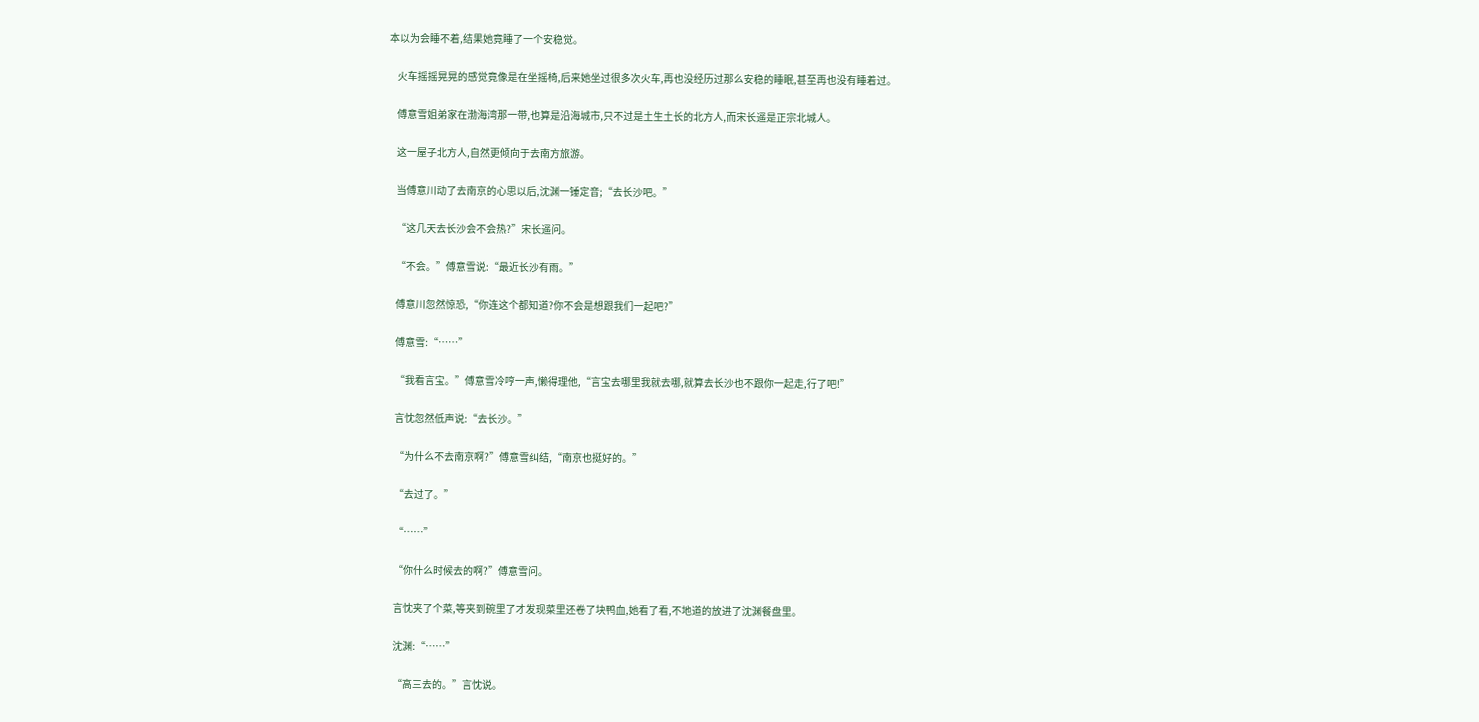本以为会睡不着,结果她竟睡了一个安稳觉。

    火车摇摇晃晃的感觉竟像是在坐摇椅,后来她坐过很多次火车,再也没经历过那么安稳的睡眠,甚至再也没有睡着过。

    傅意雪姐弟家在渤海湾那一带,也算是沿海城市,只不过是土生土长的北方人,而宋长遥是正宗北城人。

    这一屋子北方人,自然更倾向于去南方旅游。

    当傅意川动了去南京的心思以后,沈渊一锤定音;“去长沙吧。”

    “这几天去长沙会不会热?”宋长遥问。

    “不会。”傅意雪说:“最近长沙有雨。”

    傅意川忽然惊恐,“你连这个都知道?你不会是想跟我们一起吧?”

    傅意雪:“……”

    “我看言宝。”傅意雪冷哼一声,懒得理他,“言宝去哪里我就去哪,就算去长沙也不跟你一起走,行了吧!”

    言忱忽然低声说:“去长沙。”

    “为什么不去南京啊?”傅意雪纠结,“南京也挺好的。”

    “去过了。”

    “……”

    “你什么时候去的啊?”傅意雪问。

    言忱夹了个菜,等夹到碗里了才发现菜里还卷了块鸭血,她看了看,不地道的放进了沈渊餐盘里。

    沈渊:“……”

    “高三去的。”言忱说。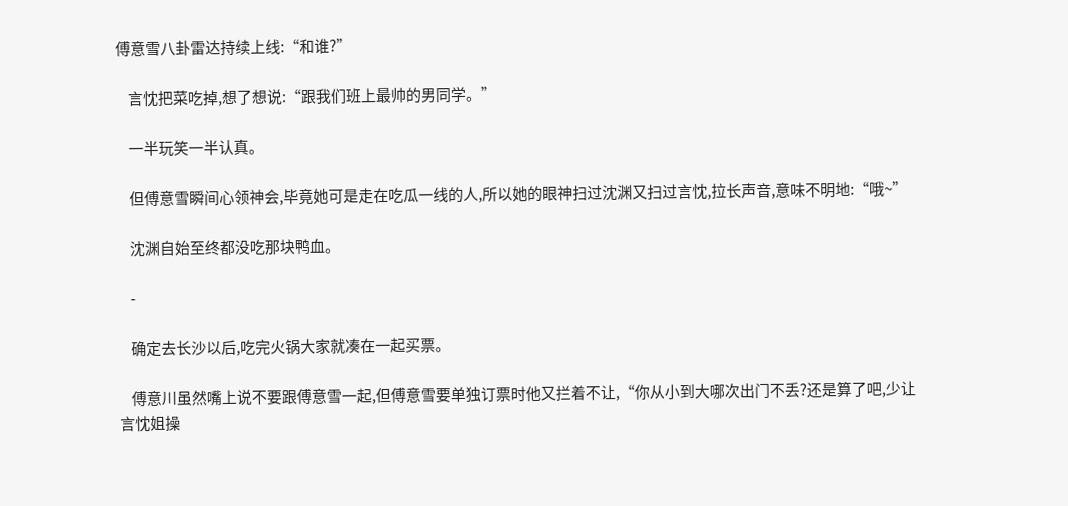傅意雪八卦雷达持续上线:“和谁?”

    言忱把菜吃掉,想了想说:“跟我们班上最帅的男同学。”

    一半玩笑一半认真。

    但傅意雪瞬间心领神会,毕竟她可是走在吃瓜一线的人,所以她的眼神扫过沈渊又扫过言忱,拉长声音,意味不明地:“哦~”

    沈渊自始至终都没吃那块鸭血。

    -

    确定去长沙以后,吃完火锅大家就凑在一起买票。

    傅意川虽然嘴上说不要跟傅意雪一起,但傅意雪要单独订票时他又拦着不让,“你从小到大哪次出门不丢?还是算了吧,少让言忱姐操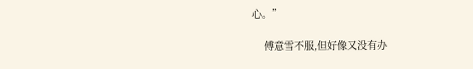心。”

    傅意雪不服,但好像又没有办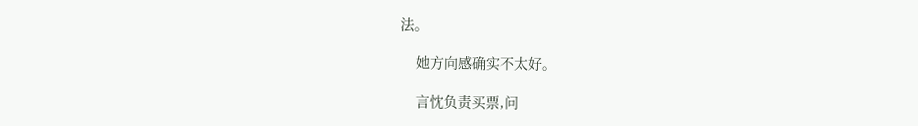法。

    她方向感确实不太好。

    言忱负责买票,问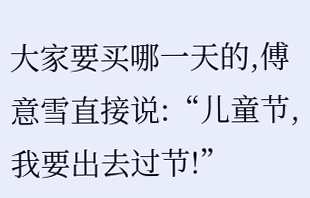大家要买哪一天的,傅意雪直接说:“儿童节,我要出去过节!”